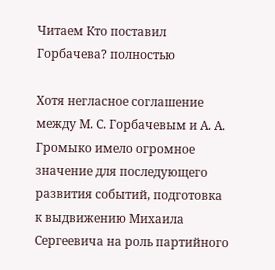Читаем Кто поставил Горбачева? полностью

Хотя негласное соглашение между М. С. Горбачевым и A. A. Громыко имело огромное значение для последующего развития событий, подготовка к выдвижению Михаила Сергеевича на роль партийного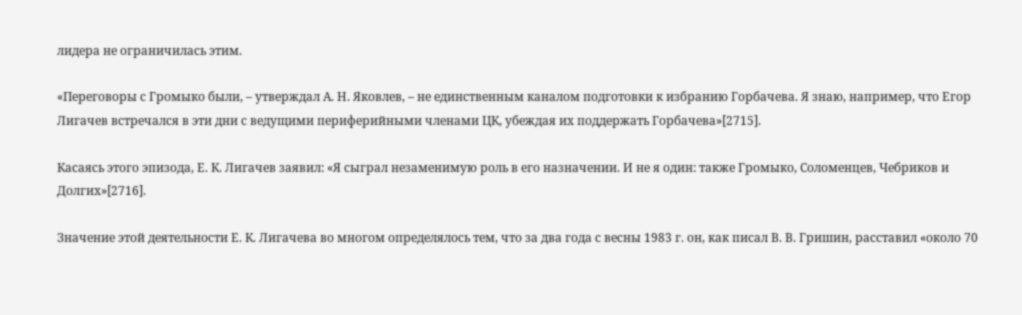лидера не ограничилась этим.

«Переговоры с Громыко были, – утверждал А. Н. Яковлев, – не единственным каналом подготовки к избранию Горбачева. Я знаю, например, что Егор Лигачев встречался в эти дни с ведущими периферийными членами ЦК, убеждая их поддержать Горбачева»[2715].

Касаясь этого эпизода, Е. К. Лигачев заявил: «Я сыграл незаменимую роль в его назначении. И не я один: также Громыко, Соломенцев, Чебриков и Долгих»[2716].

Значение этой деятельности Е. К. Лигачева во многом определялось тем, что за два года с весны 1983 г. он, как писал В. В. Гришин, расставил «около 70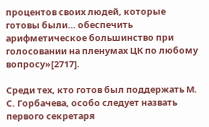процентов своих людей, которые готовы были… обеспечить арифметическое большинство при голосовании на пленумах ЦК по любому вопросу»[2717].

Среди тех, кто готов был поддержать М. С. Горбачева, особо следует назвать первого секретаря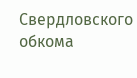Свердловского обкома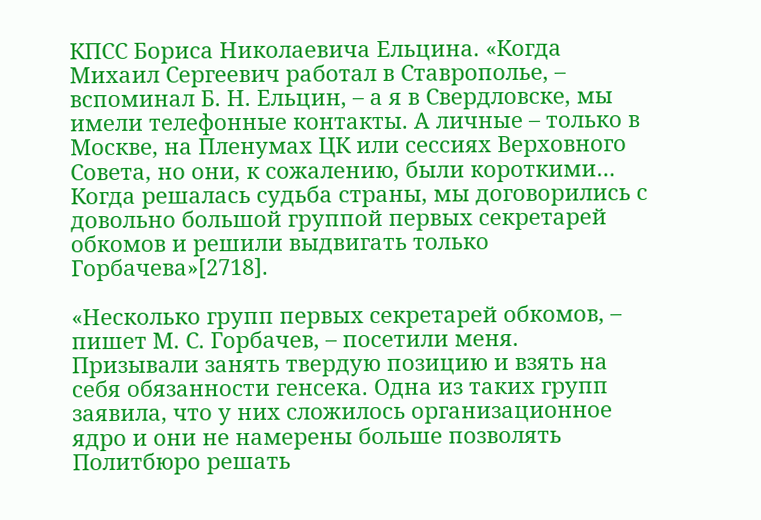КПСС Бориса Николаевича Ельцина. «Когда Михаил Сергеевич работал в Ставрополье, – вспоминал Б. Н. Ельцин, – а я в Свердловске, мы имели телефонные контакты. А личные – только в Москве, на Пленумах ЦК или сессиях Верховного Совета, но они, к сожалению, были короткими… Когда решалась судьба страны, мы договорились с довольно большой группой первых секретарей обкомов и решили выдвигать только Горбачева»[2718].

«Несколько групп первых секретарей обкомов, – пишет М. С. Горбачев, – посетили меня. Призывали занять твердую позицию и взять на себя обязанности генсека. Одна из таких групп заявила, что у них сложилось организационное ядро и они не намерены больше позволять Политбюро решать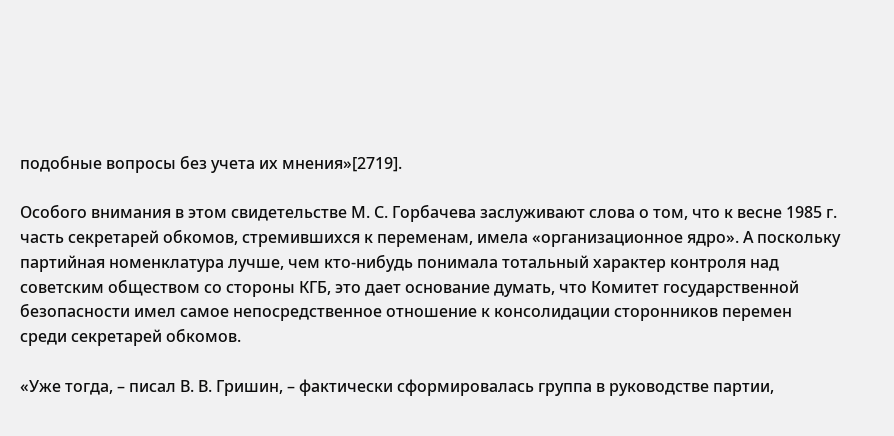подобные вопросы без учета их мнения»[2719].

Особого внимания в этом свидетельстве М. С. Горбачева заслуживают слова о том, что к весне 1985 г. часть секретарей обкомов, стремившихся к переменам, имела «организационное ядро». А поскольку партийная номенклатура лучше, чем кто-нибудь понимала тотальный характер контроля над советским обществом со стороны КГБ, это дает основание думать, что Комитет государственной безопасности имел самое непосредственное отношение к консолидации сторонников перемен среди секретарей обкомов.

«Уже тогда, – писал В. В. Гришин, – фактически сформировалась группа в руководстве партии,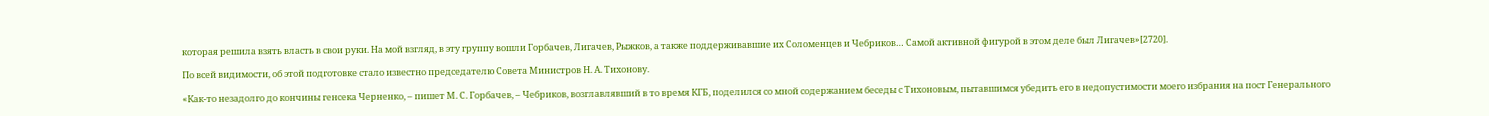которая решила взять власть в свои руки. На мой взгляд, в эту группу вошли Горбачев, Лигачев, Рыжков, а также поддерживавшие их Соломенцев и Чебриков… Самой активной фигурой в этом деле был Лигачев»[2720].

По всей видимости, об этой подготовке стало известно председателю Совета Министров Н. А. Тихонову.

«Как-то незадолго до кончины генсека Черненко, – пишет М. С. Горбачев, – Чебриков, возглавлявший в то время КГБ, поделился со мной содержанием беседы с Тихоновым, пытавшимся убедить его в недопустимости моего избрания на пост Генерального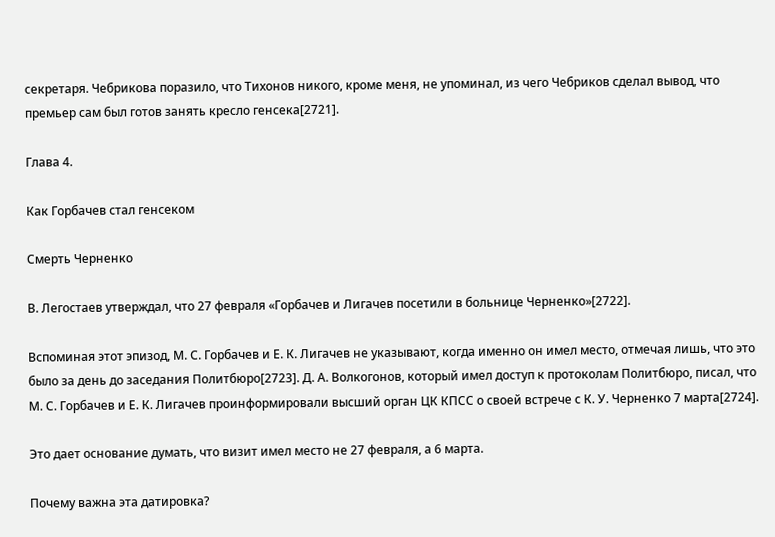секретаря. Чебрикова поразило, что Тихонов никого, кроме меня, не упоминал, из чего Чебриков сделал вывод, что премьер сам был готов занять кресло генсека[2721].

Глава 4.

Как Горбачев стал генсеком

Смерть Черненко

В. Легостаев утверждал, что 27 февраля «Горбачев и Лигачев посетили в больнице Черненко»[2722].

Вспоминая этот эпизод, М. С. Горбачев и Е. К. Лигачев не указывают, когда именно он имел место, отмечая лишь, что это было за день до заседания Политбюро[2723]. Д. А. Волкогонов, который имел доступ к протоколам Политбюро, писал, что М. С. Горбачев и Е. К. Лигачев проинформировали высший орган ЦК КПСС о своей встрече с К. У. Черненко 7 марта[2724].

Это дает основание думать, что визит имел место не 27 февраля, а 6 марта.

Почему важна эта датировка?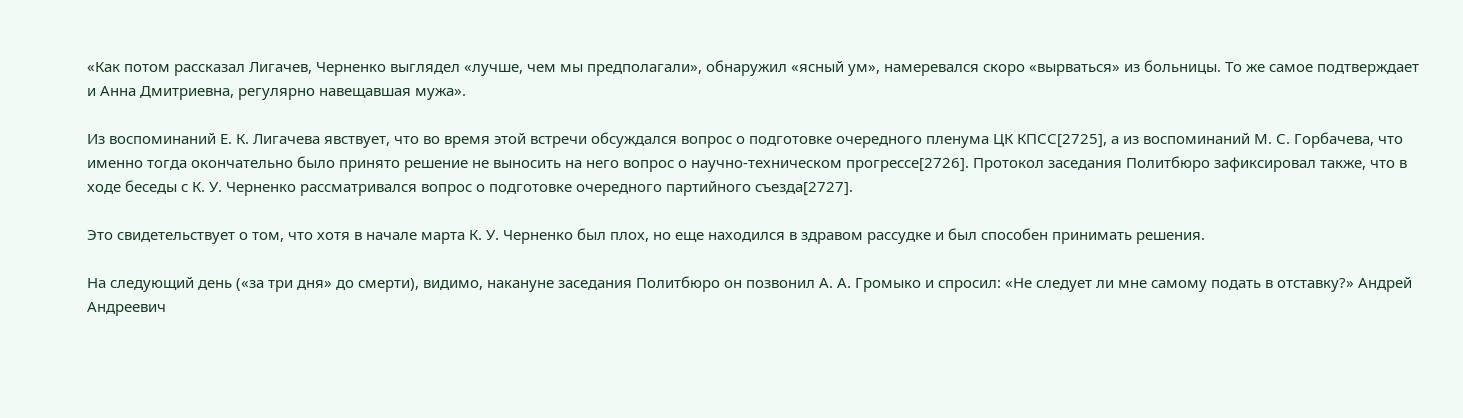«Как потом рассказал Лигачев, Черненко выглядел «лучше, чем мы предполагали», обнаружил «ясный ум», намеревался скоро «вырваться» из больницы. То же самое подтверждает и Анна Дмитриевна, регулярно навещавшая мужа».

Из воспоминаний Е. К. Лигачева явствует, что во время этой встречи обсуждался вопрос о подготовке очередного пленума ЦК КПСС[2725], а из воспоминаний М. С. Горбачева, что именно тогда окончательно было принято решение не выносить на него вопрос о научно-техническом прогрессе[2726]. Протокол заседания Политбюро зафиксировал также, что в ходе беседы с К. У. Черненко рассматривался вопрос о подготовке очередного партийного съезда[2727].

Это свидетельствует о том, что хотя в начале марта К. У. Черненко был плох, но еще находился в здравом рассудке и был способен принимать решения.

На следующий день («за три дня» до смерти), видимо, накануне заседания Политбюро он позвонил А. А. Громыко и спросил: «Не следует ли мне самому подать в отставку?» Андрей Андреевич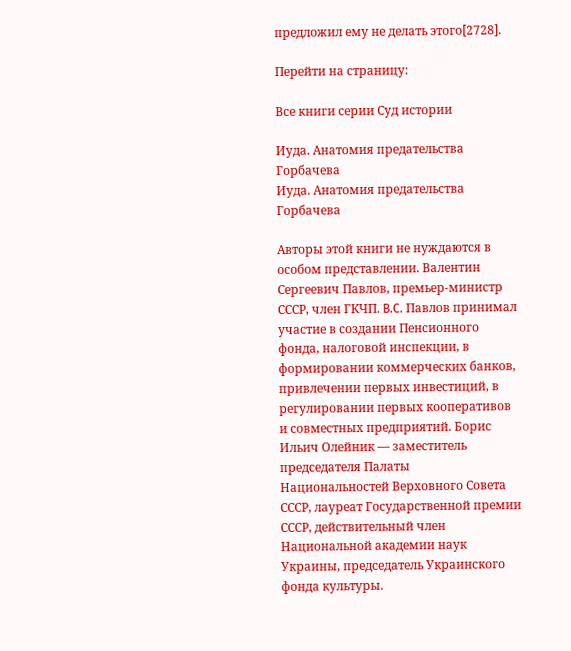предложил ему не делать этого[2728].

Перейти на страницу:

Все книги серии Суд истории

Иуда. Анатомия предательства Горбачева
Иуда. Анатомия предательства Горбачева

Авторы этой книги не нуждаются в особом представлении. Валентин Сергеевич Павлов, премьер-министр СССР, член ГКЧП. B.C. Павлов принимал участие в создании Пенсионного фонда, налоговой инспекции, в формировании коммерческих банков, привлечении первых инвестиций, в регулировании первых кооперативов и совместных предприятий. Борис Ильич Олейник — заместитель председателя Палаты Национальностей Верховного Совета СССР, лауреат Государственной премии СССР, действительный член Национальной академии наук Украины, председатель Украинского фонда культуры.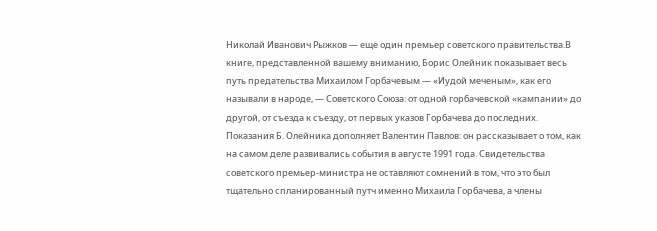Николай Иванович Рыжков — еще один премьер советского правительства.В книге, представленной вашему вниманию, Борис Олейник показывает весь путь предательства Михаилом Горбачевым — «Иудой меченым», как его называли в народе, — Советского Союза: от одной горбачевской «кампании» до другой, от съезда к съезду, от первых указов Горбачева до последних. Показания Б. Олейника дополняет Валентин Павлов: он рассказывает о том, как на самом деле развивались события в августе 1991 года. Свидетельства советского премьер-министра не оставляют сомнений в том, что это был тщательно спланированный путч именно Михаила Горбачева, а члены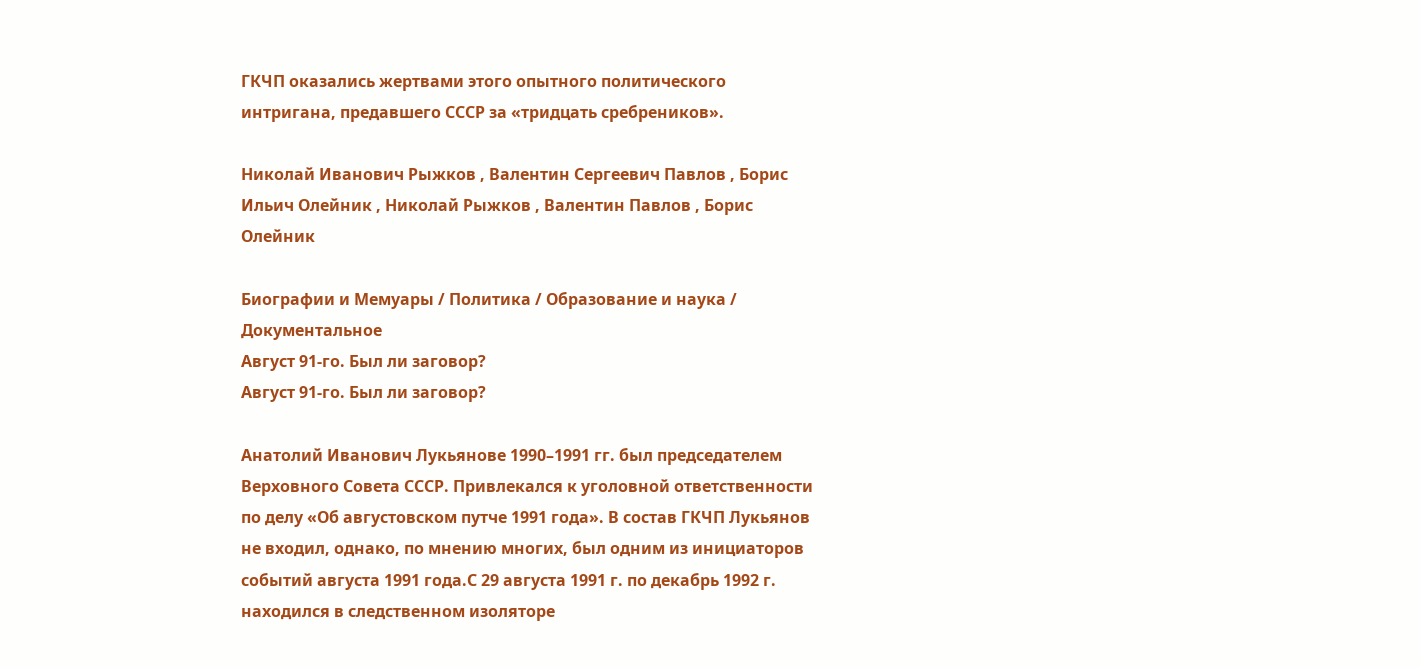ГКЧП оказались жертвами этого опытного политического интригана, предавшего СССР за «тридцать сребреников».

Николай Иванович Рыжков , Валентин Сергеевич Павлов , Борис Ильич Олейник , Николай Рыжков , Валентин Павлов , Борис Олейник

Биографии и Мемуары / Политика / Образование и наука / Документальное
Август 91-го. Был ли заговор?
Август 91-го. Был ли заговор?

Анатолий Иванович Лукьянове 1990–1991 гг. был председателем Верховного Совета СССР. Привлекался к уголовной ответственности по делу «Об августовском путче 1991 года». В состав ГКЧП Лукьянов не входил, однако, по мнению многих, был одним из инициаторов событий августа 1991 года.С 29 августа 1991 г. по декабрь 1992 г. находился в следственном изоляторе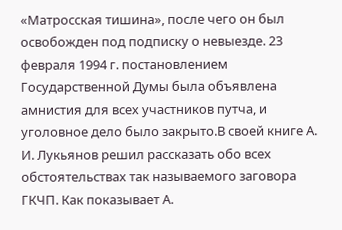«Матросская тишина», после чего он был освобожден под подписку о невыезде. 23 февраля 1994 г. постановлением Государственной Думы была объявлена амнистия для всех участников путча, и уголовное дело было закрыто.В своей книге А. И. Лукьянов решил рассказать обо всех обстоятельствах так называемого заговора ГКЧП. Как показывает А.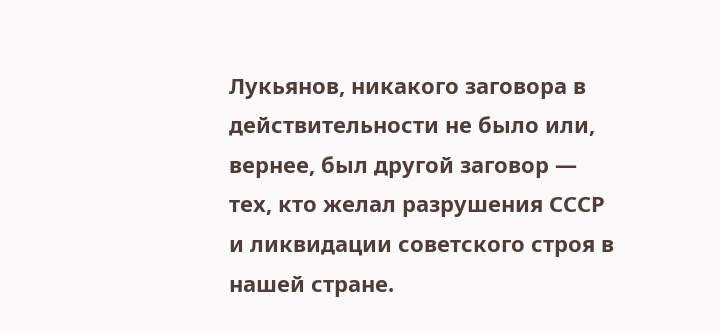Лукьянов, никакого заговора в действительности не было или, вернее, был другой заговор — тех, кто желал разрушения СССР и ликвидации советского строя в нашей стране.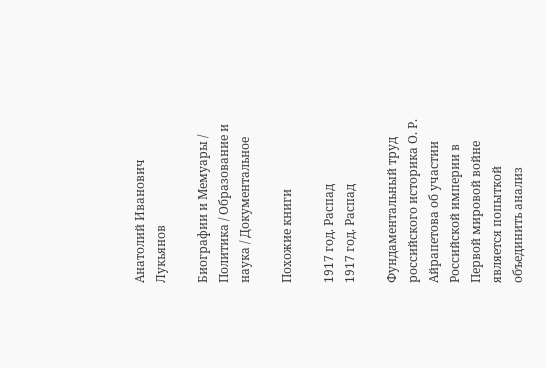Анатолий Иванович Лукьянов

Биографии и Мемуары / Политика / Образование и наука / Документальное

Похожие книги

1917 год. Распад
1917 год. Распад

Фундаментальный труд российского историка О. Р. Айрапетова об участии Российской империи в Первой мировой войне является попыткой объединить анализ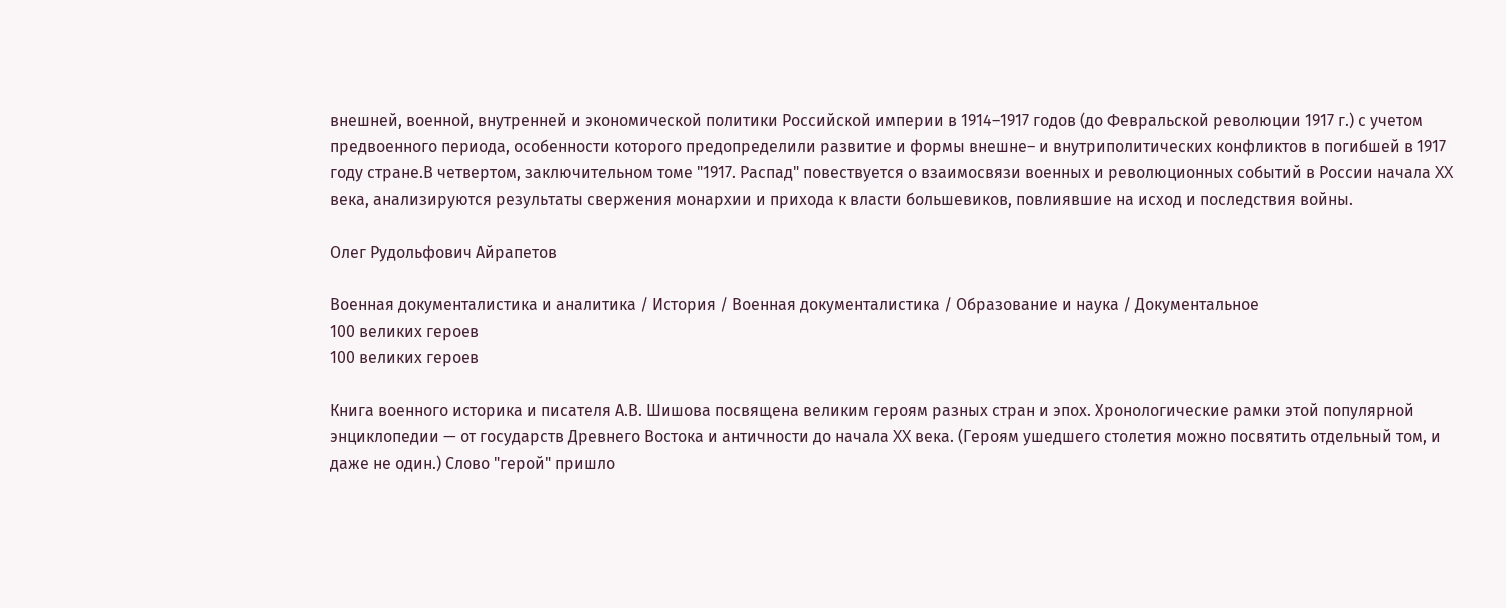внешней, военной, внутренней и экономической политики Российской империи в 1914–1917 годов (до Февральской революции 1917 г.) с учетом предвоенного периода, особенности которого предопределили развитие и формы внешне– и внутриполитических конфликтов в погибшей в 1917 году стране.В четвертом, заключительном томе "1917. Распад" повествуется о взаимосвязи военных и революционных событий в России начала XX века, анализируются результаты свержения монархии и прихода к власти большевиков, повлиявшие на исход и последствия войны.

Олег Рудольфович Айрапетов

Военная документалистика и аналитика / История / Военная документалистика / Образование и наука / Документальное
100 великих героев
100 великих героев

Книга военного историка и писателя А.В. Шишова посвящена великим героям разных стран и эпох. Хронологические рамки этой популярной энциклопедии — от государств Древнего Востока и античности до начала XX века. (Героям ушедшего столетия можно посвятить отдельный том, и даже не один.) Слово "герой" пришло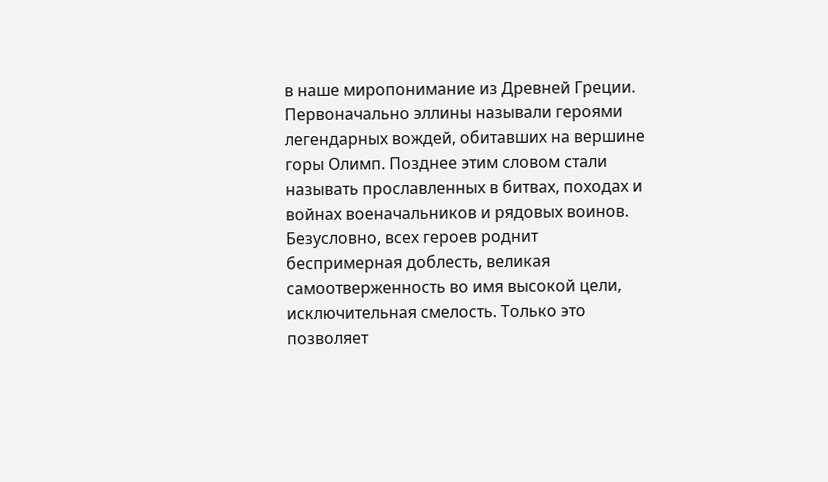в наше миропонимание из Древней Греции. Первоначально эллины называли героями легендарных вождей, обитавших на вершине горы Олимп. Позднее этим словом стали называть прославленных в битвах, походах и войнах военачальников и рядовых воинов. Безусловно, всех героев роднит беспримерная доблесть, великая самоотверженность во имя высокой цели, исключительная смелость. Только это позволяет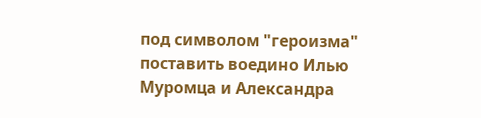под символом "героизма" поставить воедино Илью Муромца и Александра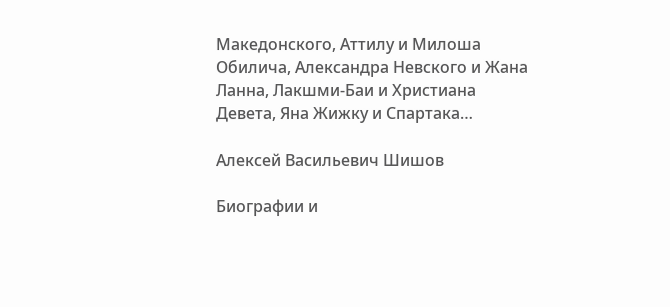Македонского, Аттилу и Милоша Обилича, Александра Невского и Жана Ланна, Лакшми-Баи и Христиана Девета, Яна Жижку и Спартака…

Алексей Васильевич Шишов

Биографии и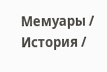Мемуары / История /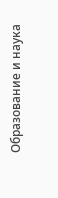Образование и наука